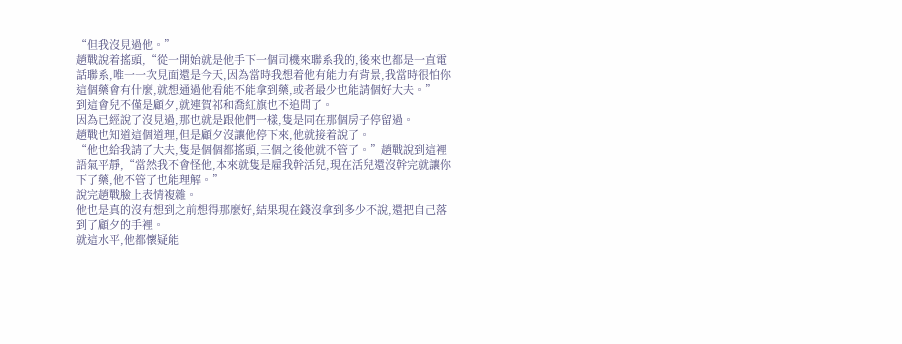“但我沒見過他。”
趙戰說着搖頭,“從一開始就是他手下一個司機來聯系我的,後來也都是一直電話聯系,唯一一次見面還是今天,因為當時我想着他有能力有背景,我當時很怕你這個藥會有什麼,就想通過他看能不能拿到藥,或者最少也能請個好大夫。”
到這會兒不僅是顧夕,就連賀祁和喬紅旗也不追問了。
因為已經說了沒見過,那也就是跟他們一樣,隻是同在那個房子停留過。
趙戰也知道這個道理,但是顧夕沒讓他停下來,他就接着說了。
“他也給我請了大夫,隻是個個都搖頭,三個之後他就不管了。”趙戰說到這裡語氣平靜,“當然我不會怪他,本來就隻是雇我幹活兒,現在活兒還沒幹完就讓你下了藥,他不管了也能理解。”
說完趙戰臉上表情複雜。
他也是真的沒有想到之前想得那麼好,結果現在錢沒拿到多少不說,還把自己落到了顧夕的手裡。
就這水平,他都懷疑能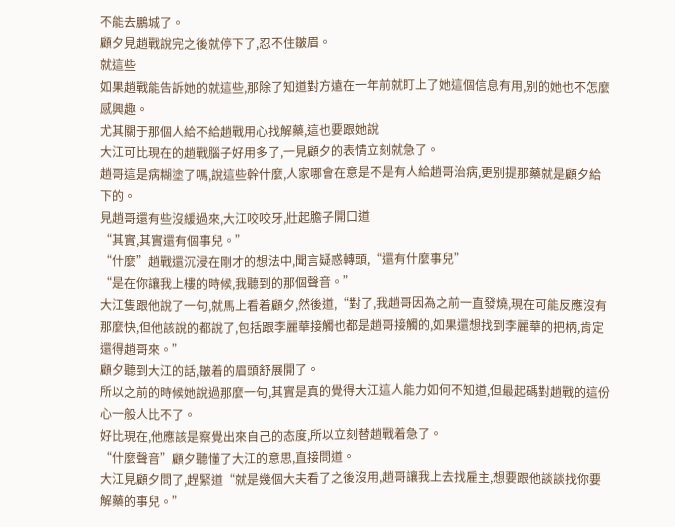不能去鵬城了。
顧夕見趙戰說完之後就停下了,忍不住皺眉。
就這些
如果趙戰能告訴她的就這些,那除了知道對方遠在一年前就盯上了她這個信息有用,别的她也不怎麼感興趣。
尤其關于那個人給不給趙戰用心找解藥,這也要跟她說
大江可比現在的趙戰腦子好用多了,一見顧夕的表情立刻就急了。
趙哥這是病糊塗了嗎,說這些幹什麼,人家哪會在意是不是有人給趙哥治病,更别提那藥就是顧夕給下的。
見趙哥還有些沒緩過來,大江咬咬牙,壯起膽子開口道
“其實,其實還有個事兒。”
“什麼”趙戰還沉浸在剛才的想法中,聞言疑惑轉頭,“還有什麼事兒”
“是在你讓我上樓的時候,我聽到的那個聲音。”
大江隻跟他說了一句,就馬上看着顧夕,然後道,“對了,我趙哥因為之前一直發燒,現在可能反應沒有那麼快,但他該說的都說了,包括跟李麗華接觸也都是趙哥接觸的,如果還想找到李麗華的把柄,肯定還得趙哥來。”
顧夕聽到大江的話,皺着的眉頭舒展開了。
所以之前的時候她說過那麼一句,其實是真的覺得大江這人能力如何不知道,但最起碼對趙戰的這份心一般人比不了。
好比現在,他應該是察覺出來自己的态度,所以立刻替趙戰着急了。
“什麼聲音”顧夕聽懂了大江的意思,直接問道。
大江見顧夕問了,趕緊道“就是幾個大夫看了之後沒用,趙哥讓我上去找雇主,想要跟他談談找你要解藥的事兒。”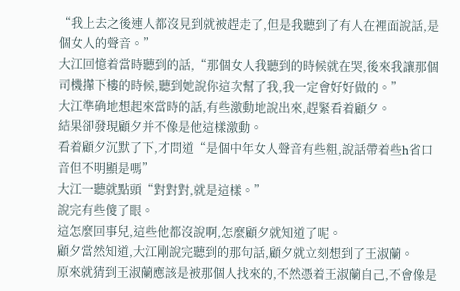“我上去之後連人都沒見到就被趕走了,但是我聽到了有人在裡面說話,是個女人的聲音。”
大江回憶着當時聽到的話,“那個女人我聽到的時候就在哭,後來我讓那個司機攆下樓的時候,聽到她說你這次幫了我,我一定會好好做的。”
大江準确地想起來當時的話,有些激動地說出來,趕緊看着顧夕。
結果卻發現顧夕并不像是他這樣激動。
看着顧夕沉默了下,才問道“是個中年女人聲音有些粗,說話帶着些h省口音但不明顯是嗎”
大江一聽就點頭“對對對,就是這樣。”
說完有些傻了眼。
這怎麼回事兒,這些他都沒說啊,怎麼顧夕就知道了呢。
顧夕當然知道,大江剛說完聽到的那句話,顧夕就立刻想到了王淑蘭。
原來就猜到王淑蘭應該是被那個人找來的,不然憑着王淑蘭自己,不會像是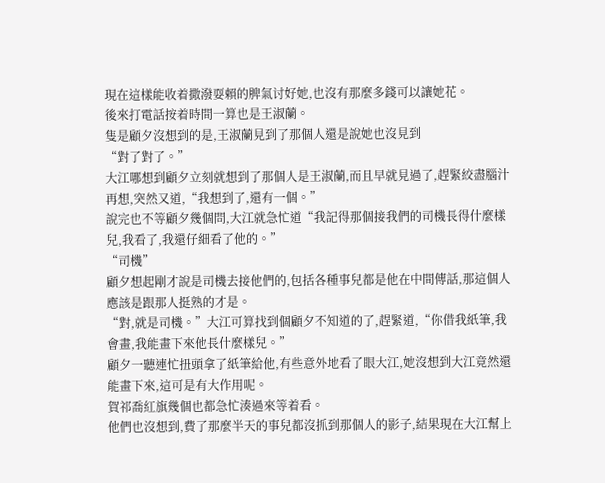現在這樣能收着撒潑耍賴的脾氣讨好她,也沒有那麼多錢可以讓她花。
後來打電話按着時間一算也是王淑蘭。
隻是顧夕沒想到的是,王淑蘭見到了那個人還是說她也沒見到
“對了對了。”
大江哪想到顧夕立刻就想到了那個人是王淑蘭,而且早就見過了,趕緊絞盡腦汁再想,突然又道,“我想到了,還有一個。”
說完也不等顧夕幾個問,大江就急忙道“我記得那個接我們的司機長得什麼樣兒,我看了,我還仔細看了他的。”
“司機”
顧夕想起剛才說是司機去接他們的,包括各種事兒都是他在中間傳話,那這個人應該是跟那人挺熟的才是。
“對,就是司機。”大江可算找到個顧夕不知道的了,趕緊道,“你借我紙筆,我會畫,我能畫下來他長什麼樣兒。”
顧夕一聽連忙扭頭拿了紙筆給他,有些意外地看了眼大江,她沒想到大江竟然還能畫下來,這可是有大作用呢。
賀祁喬紅旗幾個也都急忙湊過來等着看。
他們也沒想到,費了那麼半天的事兒都沒抓到那個人的影子,結果現在大江幫上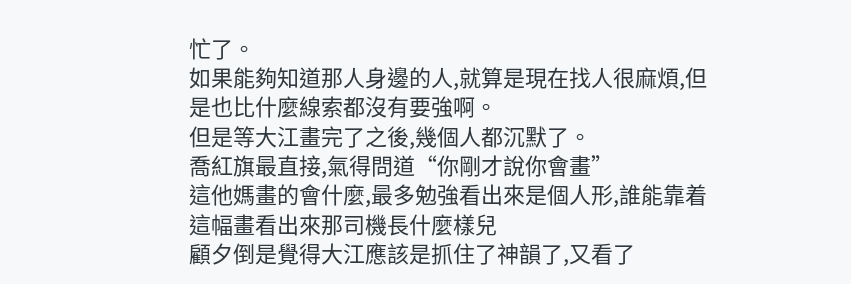忙了。
如果能夠知道那人身邊的人,就算是現在找人很麻煩,但是也比什麼線索都沒有要強啊。
但是等大江畫完了之後,幾個人都沉默了。
喬紅旗最直接,氣得問道“你剛才說你會畫”
這他媽畫的會什麼,最多勉強看出來是個人形,誰能靠着這幅畫看出來那司機長什麼樣兒
顧夕倒是覺得大江應該是抓住了神韻了,又看了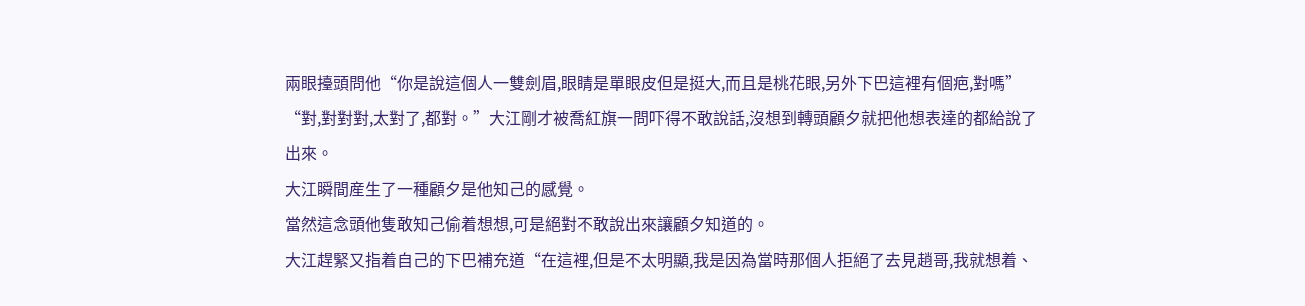兩眼擡頭問他“你是說這個人一雙劍眉,眼睛是單眼皮但是挺大,而且是桃花眼,另外下巴這裡有個疤,對嗎”
“對,對對對,太對了,都對。”大江剛才被喬紅旗一問吓得不敢說話,沒想到轉頭顧夕就把他想表達的都給說了出來。
大江瞬間産生了一種顧夕是他知己的感覺。
當然這念頭他隻敢知己偷着想想,可是絕對不敢說出來讓顧夕知道的。
大江趕緊又指着自己的下巴補充道“在這裡,但是不太明顯,我是因為當時那個人拒絕了去見趙哥,我就想着、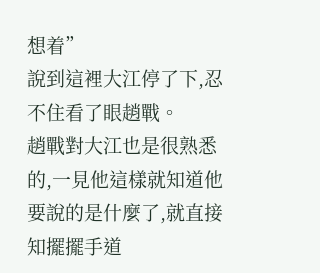想着”
說到這裡大江停了下,忍不住看了眼趙戰。
趙戰對大江也是很熟悉的,一見他這樣就知道他要說的是什麼了,就直接知擺擺手道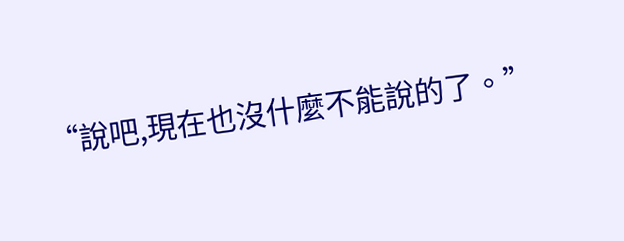“說吧,現在也沒什麼不能說的了。”